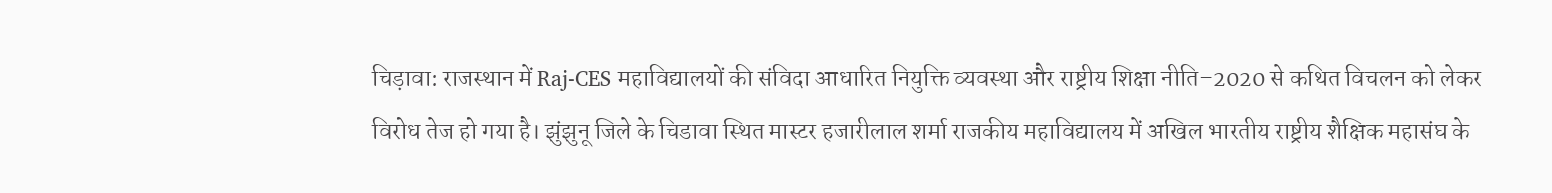चिड़ावा: राजस्थान में Raj-CES महाविद्यालयों की संविदा आधारित नियुक्ति व्यवस्था और राष्ट्रीय शिक्षा नीति–2020 से कथित विचलन को लेकर विरोध तेज हो गया है। झुंझुनू जिले के चिडावा स्थित मास्टर हजारीलाल शर्मा राजकीय महाविद्यालय में अखिल भारतीय राष्ट्रीय शैक्षिक महासंघ के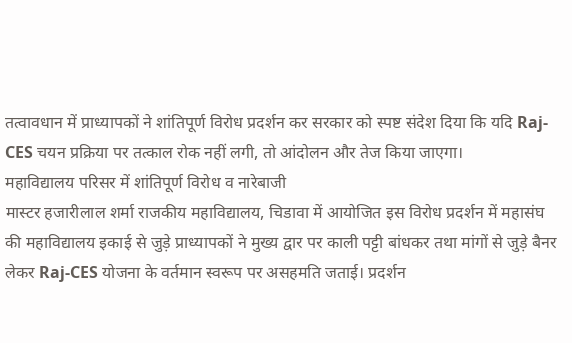तत्वावधान में प्राध्यापकों ने शांतिपूर्ण विरोध प्रदर्शन कर सरकार को स्पष्ट संदेश दिया कि यदि Raj-CES चयन प्रक्रिया पर तत्काल रोक नहीं लगी, तो आंदोलन और तेज किया जाएगा।
महाविद्यालय परिसर में शांतिपूर्ण विरोध व नारेबाजी
मास्टर हजारीलाल शर्मा राजकीय महाविद्यालय, चिडावा में आयोजित इस विरोध प्रदर्शन में महासंघ की महाविद्यालय इकाई से जुड़े प्राध्यापकों ने मुख्य द्वार पर काली पट्टी बांधकर तथा मांगों से जुड़े बैनर लेकर Raj-CES योजना के वर्तमान स्वरूप पर असहमति जताई। प्रदर्शन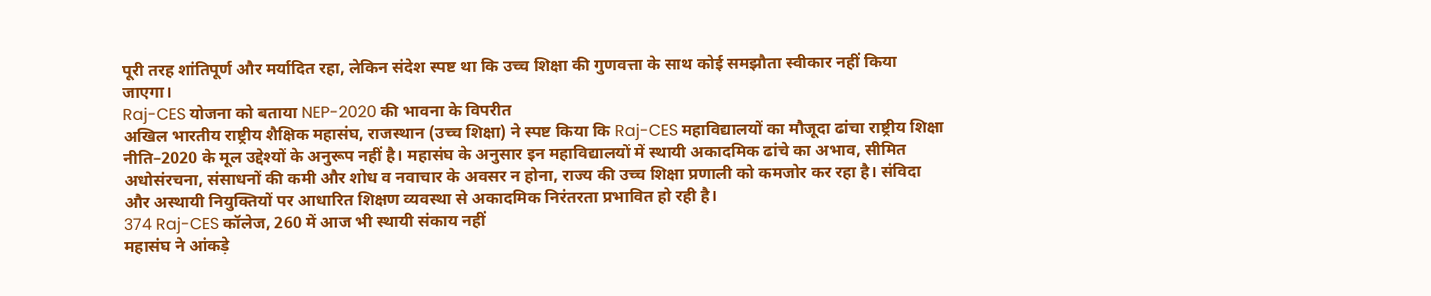पूरी तरह शांतिपूर्ण और मर्यादित रहा, लेकिन संदेश स्पष्ट था कि उच्च शिक्षा की गुणवत्ता के साथ कोई समझौता स्वीकार नहीं किया जाएगा।
Raj-CES योजना को बताया NEP-2020 की भावना के विपरीत
अखिल भारतीय राष्ट्रीय शैक्षिक महासंघ, राजस्थान (उच्च शिक्षा) ने स्पष्ट किया कि Raj-CES महाविद्यालयों का मौजूदा ढांचा राष्ट्रीय शिक्षा नीति–2020 के मूल उद्देश्यों के अनुरूप नहीं है। महासंघ के अनुसार इन महाविद्यालयों में स्थायी अकादमिक ढांचे का अभाव, सीमित अधोसंरचना, संसाधनों की कमी और शोध व नवाचार के अवसर न होना, राज्य की उच्च शिक्षा प्रणाली को कमजोर कर रहा है। संविदा और अस्थायी नियुक्तियों पर आधारित शिक्षण व्यवस्था से अकादमिक निरंतरता प्रभावित हो रही है।
374 Raj-CES कॉलेज, 260 में आज भी स्थायी संकाय नहीं
महासंघ ने आंकड़े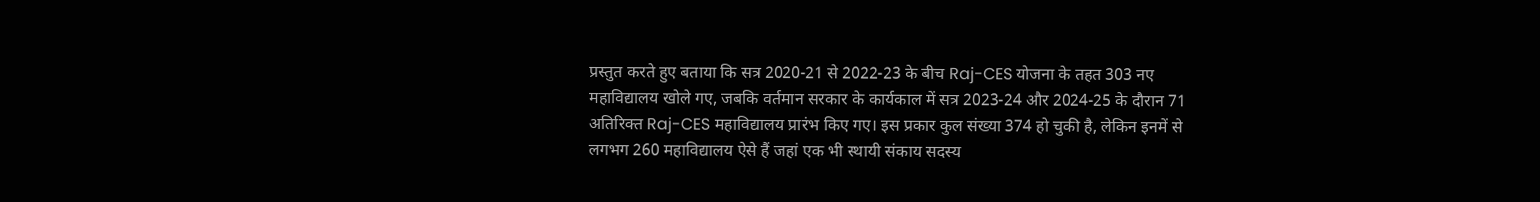प्रस्तुत करते हुए बताया कि सत्र 2020-21 से 2022-23 के बीच Raj-CES योजना के तहत 303 नए महाविद्यालय खोले गए, जबकि वर्तमान सरकार के कार्यकाल में सत्र 2023-24 और 2024-25 के दौरान 71 अतिरिक्त Raj-CES महाविद्यालय प्रारंभ किए गए। इस प्रकार कुल संख्या 374 हो चुकी है, लेकिन इनमें से लगभग 260 महाविद्यालय ऐसे हैं जहां एक भी स्थायी संकाय सदस्य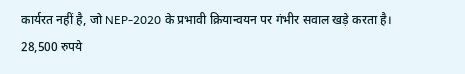कार्यरत नहीं है, जो NEP-2020 के प्रभावी क्रियान्वयन पर गंभीर सवाल खड़े करता है।
28,500 रुपये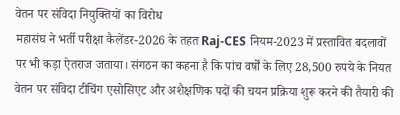वेतन पर संविदा नियुक्तियों का विरोध
महासंघ ने भर्ती परीक्षा कैलेंडर-2026 के तहत Raj-CES नियम-2023 में प्रस्तावित बदलावों पर भी कड़ा ऐतराज जताया। संगठन का कहना है कि पांच वर्षों के लिए 28,500 रुपये के नियत वेतन पर संविदा टीचिंग एसोसिएट और अशैक्षणिक पदों की चयन प्रक्रिया शुरू करने की तैयारी की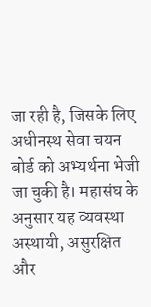जा रही है, जिसके लिए अधीनस्थ सेवा चयन बोर्ड को अभ्यर्थना भेजी जा चुकी है। महासंघ के अनुसार यह व्यवस्था अस्थायी, असुरक्षित और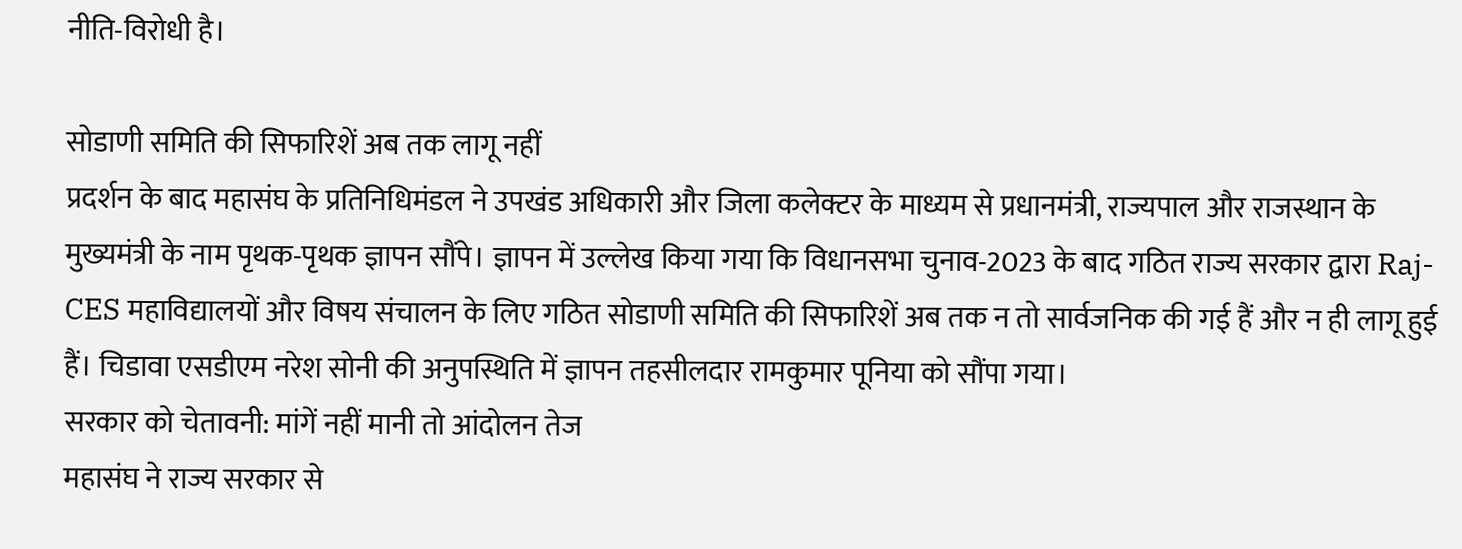नीति-विरोधी है।

सोडाणी समिति की सिफारिशें अब तक लागू नहीं
प्रदर्शन के बाद महासंघ के प्रतिनिधिमंडल ने उपखंड अधिकारी और जिला कलेक्टर के माध्यम से प्रधानमंत्री, राज्यपाल और राजस्थान के मुख्यमंत्री के नाम पृथक-पृथक ज्ञापन सौंपे। ज्ञापन में उल्लेख किया गया कि विधानसभा चुनाव-2023 के बाद गठित राज्य सरकार द्वारा Raj-CES महाविद्यालयों और विषय संचालन के लिए गठित सोडाणी समिति की सिफारिशें अब तक न तो सार्वजनिक की गई हैं और न ही लागू हुई हैं। चिडावा एसडीएम नरेश सोनी की अनुपस्थिति में ज्ञापन तहसीलदार रामकुमार पूनिया को सौंपा गया।
सरकार को चेतावनी: मांगें नहीं मानी तो आंदोलन तेज
महासंघ ने राज्य सरकार से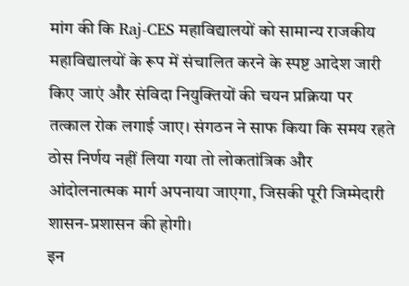मांग की कि Raj-CES महाविद्यालयों को सामान्य राजकीय महाविद्यालयों के रूप में संचालित करने के स्पष्ट आदेश जारी किए जाएं और संविदा नियुक्तियों की चयन प्रक्रिया पर तत्काल रोक लगाई जाए। संगठन ने साफ किया कि समय रहते ठोस निर्णय नहीं लिया गया तो लोकतांत्रिक और आंदोलनात्मक मार्ग अपनाया जाएगा, जिसकी पूरी जिम्मेदारी शासन-प्रशासन की होगी।
इन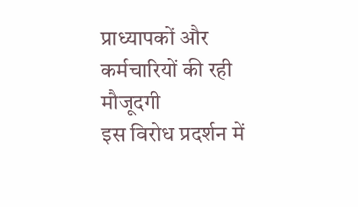प्राध्यापकों और कर्मचारियों की रही मौजूदगी
इस विरोध प्रदर्शन में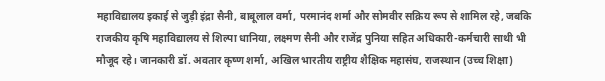महाविद्यालय इकाई से जुड़ी इंद्रा सैनी, बाबूलाल वर्मा, परमानंद शर्मा और सोमवीर सक्रिय रूप से शामिल रहे, जबकि राजकीय कृषि महाविद्यालय से शिल्पा धानिया, लक्ष्मण सैनी और राजेंद्र पुनिया सहित अधिकारी-कर्मचारी साथी भी मौजूद रहे। जानकारी डॉ. अवतार कृष्ण शर्मा, अखिल भारतीय राष्ट्रीय शैक्षिक महासंघ, राजस्थान (उच्च शिक्षा)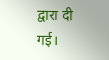द्वारा दी गई।